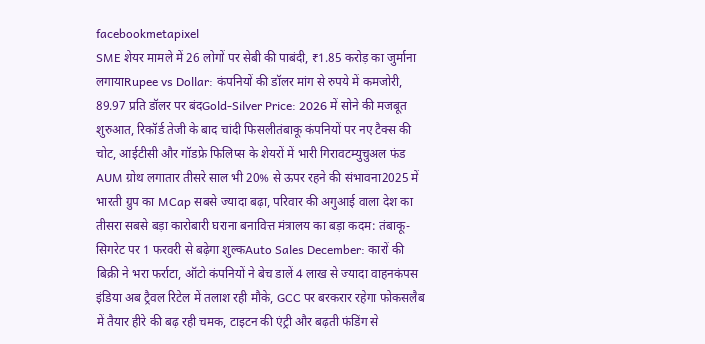facebookmetapixel
SME शेयर मामले में 26 लोगों पर सेबी की पाबंदी, ₹1.85 करोड़ का जुर्माना लगायाRupee vs Dollar: कंपनियों की डॉलर मांग से रुपये में कमजोरी, 89.97 प्रति डॉलर पर बंदGold-Silver Price: 2026 में सोने की मजबूत शुरुआत, रिकॉर्ड तेजी के बाद चांदी फिसलीतंबाकू कंपनियों पर नए टैक्स की चोट, आईटीसी और गॉडफ्रे फिलिप्स के शेयरों में भारी गिरावटम्युचुअल फंड AUM ग्रोथ लगातार तीसरे साल भी 20% से ऊपर रहने की संभावना2025 में भारती ग्रुप का MCap सबसे ज्यादा बढ़ा, परिवार की अगुआई वाला देश का तीसरा सबसे बड़ा कारोबारी घराना बनावित्त मंत्रालय का बड़ा कदम: तंबाकू-सिगरेट पर 1 फरवरी से बढ़ेगा शुल्कAuto Sales December: कारों की बिक्री ने भरा फर्राटा, ऑटो कंपनियों ने बेच डालें 4 लाख से ज्यादा वाहनकंपस इंडिया अब ट्रैवल रिटेल में तलाश रही मौके, GCC पर बरकरार रहेगा फोकसलैब में तैयार हीरे की बढ़ रही चमक, टाइटन की एंट्री और बढ़ती फंडिंग से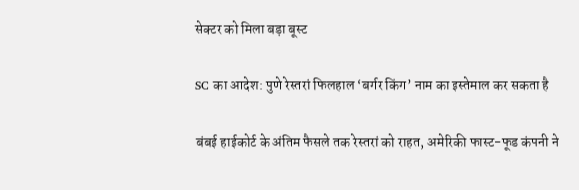सेक्टर को मिला बड़ा बूस्ट

SC का आदेश: पुणे रेस्तरां फिलहाल ‘बर्गर किंग’ नाम का इस्तेमाल कर सकता है

बंबई हाईकोर्ट के अंतिम फैसले तक रेस्तरां को राहत, अमेरिकी फास्ट-फूड कंपनी ने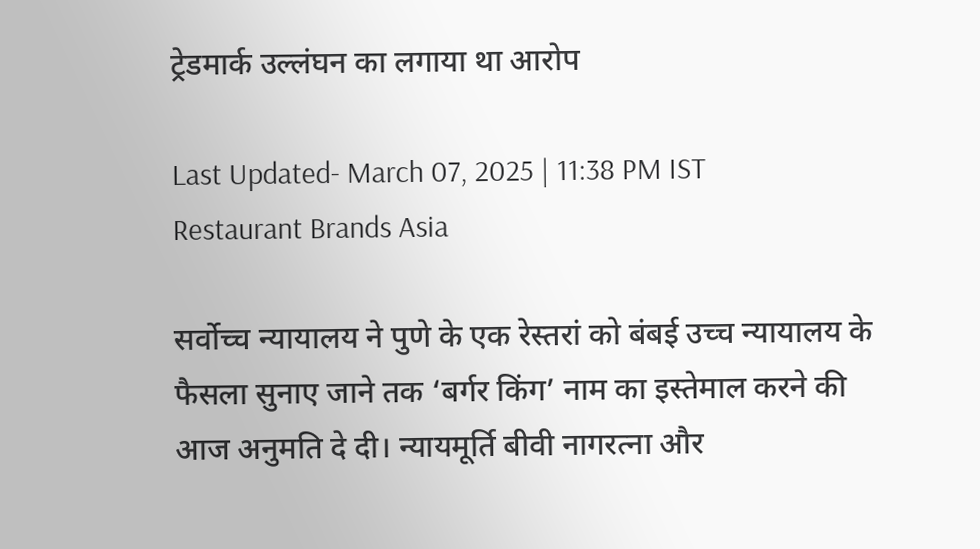ट्रेडमार्क उल्लंघन का लगाया था आरोप

Last Updated- March 07, 2025 | 11:38 PM IST
Restaurant Brands Asia

सर्वोच्च न्यायालय ने पुणे के एक रेस्तरां को बंबई उच्च न्यायालय के फैसला सुनाए जाने तक ‘बर्गर किंग’ नाम का इस्तेमाल करने की आज अनुमति दे दी। न्यायमूर्ति बीवी नागरत्ना और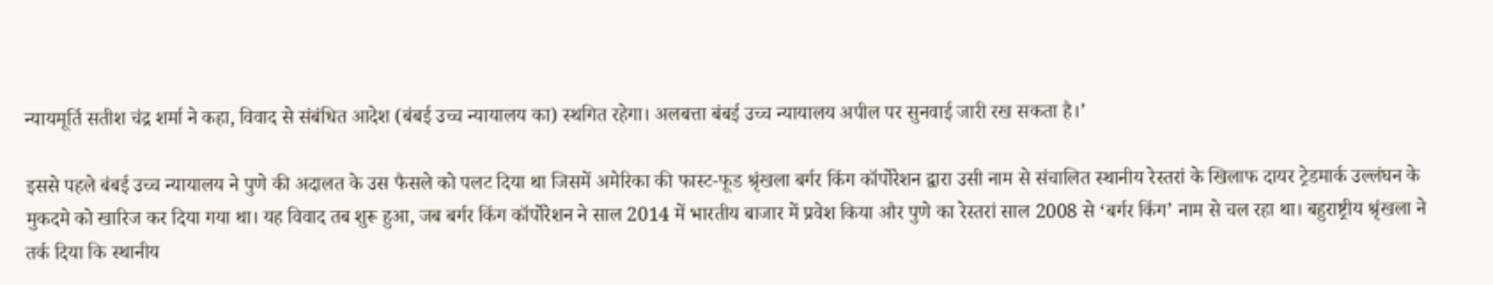न्यायमूर्ति सतीश चंद्र शर्मा ने कहा, विवाद से संबंधित आदेश (बंबई उच्च न्यायालय का) स्थगित रहेगा। अलबत्ता बंबई उच्च न्यायालय अपील पर सुनवाई जारी रख सकता है।’

इससे पहले बंबई उच्च न्यायालय ने पुणे की अदालत के उस फैसले को पलट दिया था जिसमें अमेरिका की फास्ट-फूड श्रृंखला बर्गर किंग कॉर्पोरेशन द्वारा उसी नाम से संचालित स्थानीय रेस्तरां के खिलाफ दायर ट्रेडमार्क उल्लंघन के मुकदमे को खारिज कर दिया गया था। यह विवाद तब शुरू हुआ, जब बर्गर किंग कॉर्पोरेशन ने साल 2014 में भारतीय बाजार में प्रवेश किया और पुणे का रेस्तरां साल 2008 से ‘बर्गर किंग’ नाम से चल रहा था। बहुराष्ट्रीय श्रृंखला ने तर्क दिया कि स्थानीय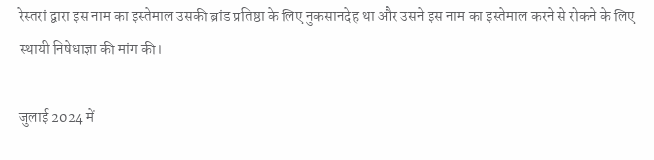रेस्तरां द्वारा इस नाम का इस्तेमाल उसकी ब्रांड प्रतिष्ठा के लिए नुकसानदेह था और उसने इस नाम का इस्तेमाल करने से रोकने के लिए स्थायी निषेधाज्ञा की मांग की।

जुलाई 2024 में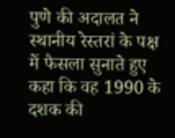पुणे की अदालत ने स्थानीय रेस्तरां के पक्ष में फैसला सुनाते हुए कहा कि वह 1990 के दशक की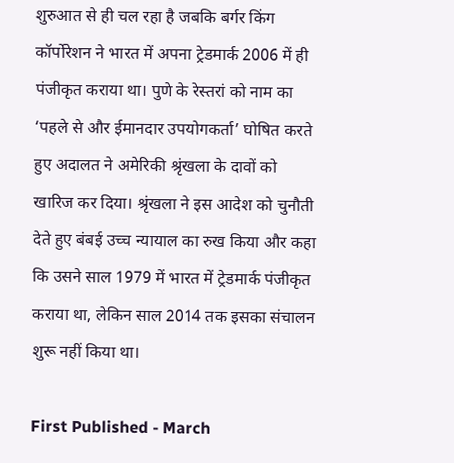शुरुआत से ही चल रहा है जबकि बर्गर किंग कॉर्पोरेशन ने भारत में अपना ट्रेडमार्क 2006 में ही पंजीकृत कराया था। पुणे के रेस्तरां को नाम का ‘पहले से और ईमानदार उपयोगकर्ता’ घोषित करते हुए अदालत ने अमेरिकी श्रृंखला के दावों को खारिज कर दिया। श्रृंखला ने इस आदेश को चुनौती देते हुए बंबई उच्च न्यायाल का रुख किया और कहा कि उसने साल 1979 में भारत में ट्रेडमार्क पंजीकृत कराया था, लेकिन साल 2014 तक इसका संचालन शुरू नहीं किया था।

First Published - March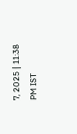7, 2025 | 11:38 PM IST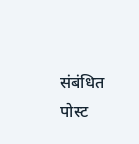संबंधित पोस्ट